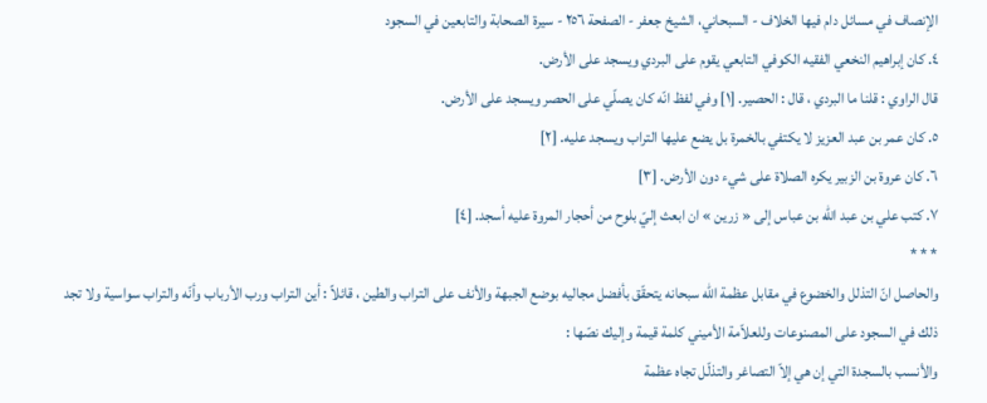الإنصاف في مسائل دام فيها الخلاف - السبحاني، الشيخ جعفر - الصفحة ٢٥٦ - سيرة الصحابة والتابعين في السجود
٤. كان إبراهيم النخعي الفقيه الكوفي التابعي يقوم على البردي ويسجد على الأرض.
قال الراوي : قلنا ما البردي ، قال : الحصير. [١] وفي لفظ انّه كان يصلّي على الحصر ويسجد على الأرض.
٥. كان عمر بن عبد العزيز لا يكتفي بالخمرة بل يضع عليها التراب ويسجد عليه. [٢]
٦. كان عروة بن الزبير يكره الصلاة على شيء دون الأرض. [٣]
٧. كتب علي بن عبد الله بن عباس إلى « زرين » ان ابعث إليّ بلوح من أحجار المروة عليه أسجد. [٤]
* * *
والحاصل انّ التذلل والخضوع في مقابل عظمة الله سبحانه يتحقّق بأفضل مجاليه بوضع الجبهة والأنف على التراب والطين ، قائلاً : أين التراب ورب الأرباب وأنّه والتراب سواسية ولا تجد ذلك في السجود على المصنوعات وللعلاّمة الأميني كلمة قيمة وإليك نصّها :
والأنسب بالسجدة التي إن هي إلاّ التصاغر والتذلّل تجاه عظمة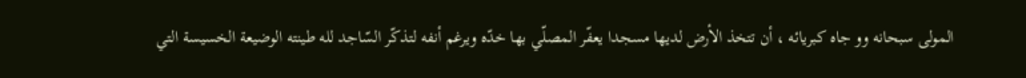المولى سبحانه وو جاه كبريائه ، أن تتخذ الأرض لديها مسجدا يعفّر المصلّي بها خدّه ويرغم أنفه لتذكّر السّاجد لله طينته الوضيعة الخسيسة التي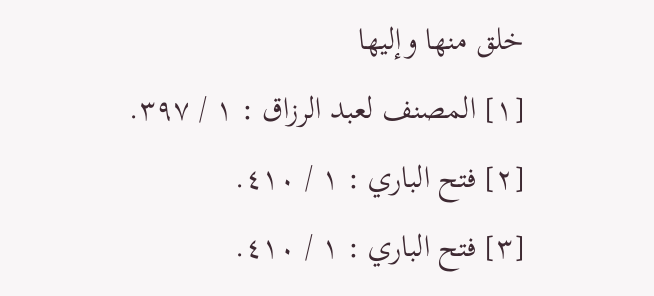خلق منها وإليها
[١] المصنف لعبد الرزاق : ١ / ٣٩٧.
[٢] فتح الباري : ١ / ٤١٠.
[٣] فتح الباري : ١ / ٤١٠.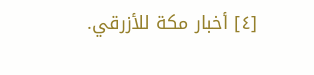[٤] أخبار مكة للأزرقي.